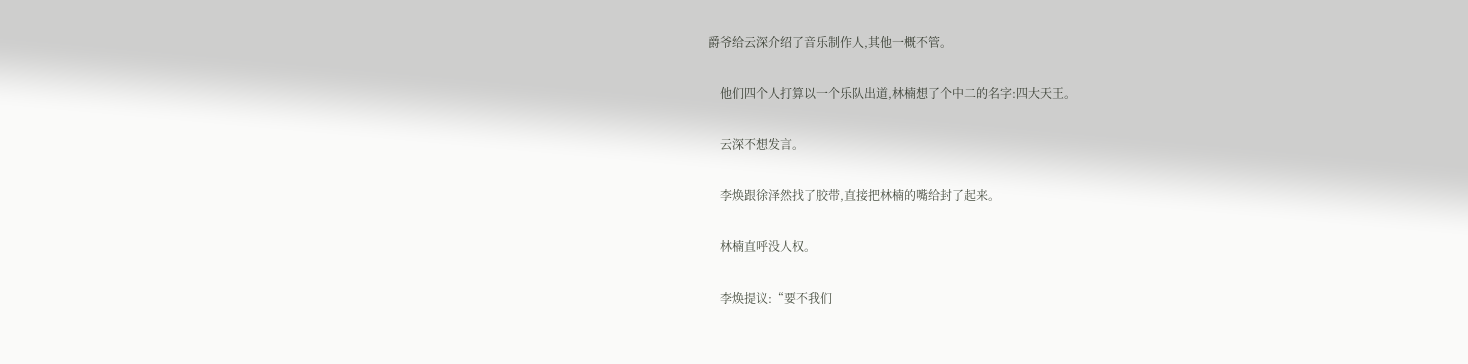爵爷给云深介绍了音乐制作人,其他一概不管。

    他们四个人打算以一个乐队出道,林楠想了个中二的名字:四大天王。

    云深不想发言。

    李焕跟徐泽然找了胶带,直接把林楠的嘴给封了起来。

    林楠直呼没人权。

    李焕提议:“要不我们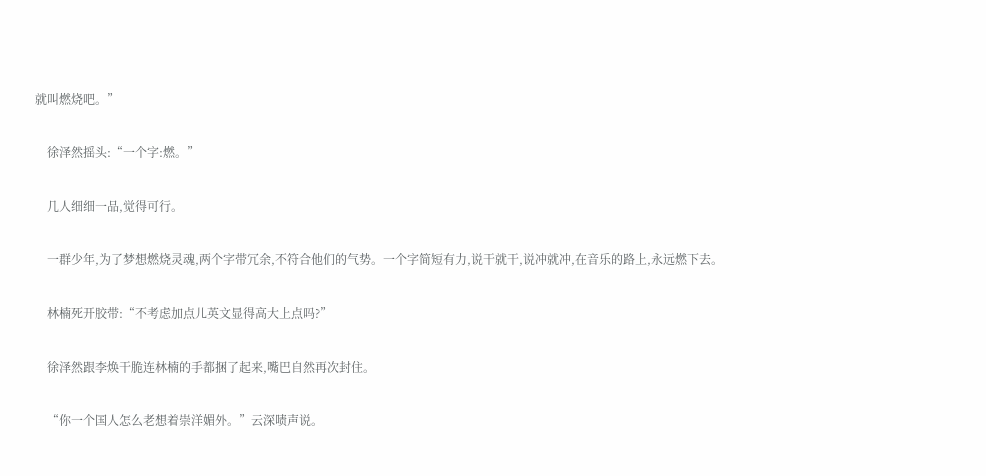就叫燃烧吧。”

    徐泽然摇头:“一个字:燃。”

    几人细细一品,觉得可行。

    一群少年,为了梦想燃烧灵魂,两个字带冗余,不符合他们的气势。一个字简短有力,说干就干,说冲就冲,在音乐的路上,永远燃下去。

    林楠死开胶带:“不考虑加点儿英文显得高大上点吗?”

    徐泽然跟李焕干脆连林楠的手都捆了起来,嘴巴自然再次封住。

    “你一个国人怎么老想着崇洋媚外。”云深啧声说。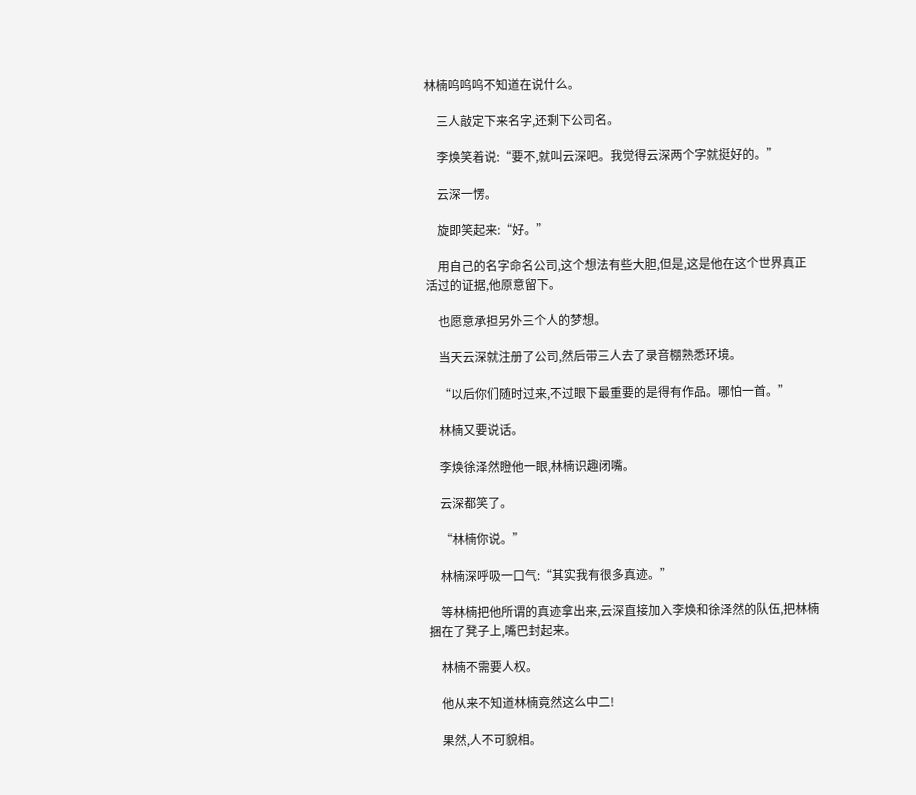林楠呜呜呜不知道在说什么。

    三人敲定下来名字,还剩下公司名。

    李焕笑着说:“要不,就叫云深吧。我觉得云深两个字就挺好的。”

    云深一愣。

    旋即笑起来:“好。”

    用自己的名字命名公司,这个想法有些大胆,但是,这是他在这个世界真正活过的证据,他原意留下。

    也愿意承担另外三个人的梦想。

    当天云深就注册了公司,然后带三人去了录音棚熟悉环境。

    “以后你们随时过来,不过眼下最重要的是得有作品。哪怕一首。”

    林楠又要说话。

    李焕徐泽然瞪他一眼,林楠识趣闭嘴。

    云深都笑了。

    “林楠你说。”

    林楠深呼吸一口气:“其实我有很多真迹。”

    等林楠把他所谓的真迹拿出来,云深直接加入李焕和徐泽然的队伍,把林楠捆在了凳子上,嘴巴封起来。

    林楠不需要人权。

    他从来不知道林楠竟然这么中二!

    果然,人不可貌相。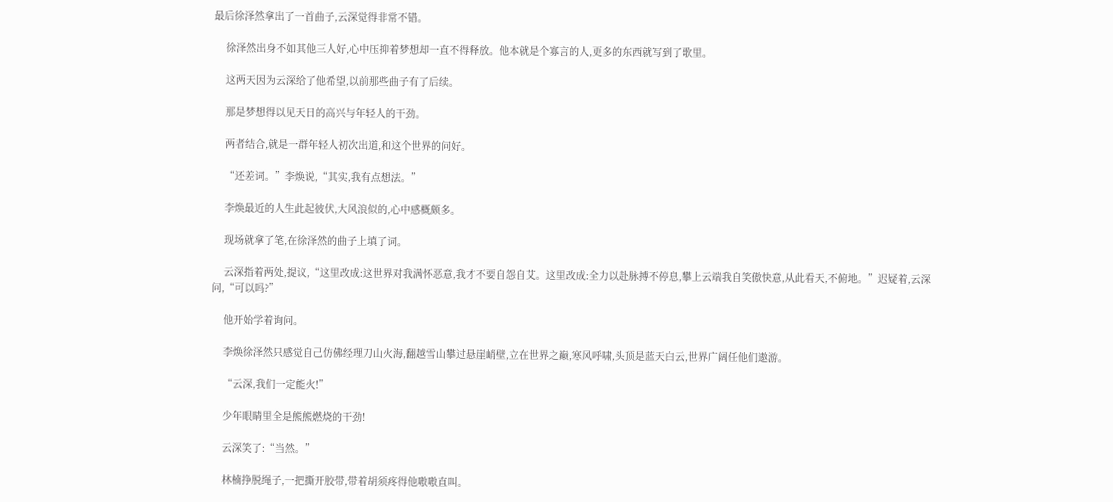最后徐泽然拿出了一首曲子,云深觉得非常不错。

    徐泽然出身不如其他三人好,心中压抑着梦想却一直不得释放。他本就是个寡言的人,更多的东西就写到了歌里。

    这两天因为云深给了他希望,以前那些曲子有了后续。

    那是梦想得以见天日的高兴与年轻人的干劲。

    两者结合,就是一群年轻人初次出道,和这个世界的问好。

    “还差词。”李焕说,“其实,我有点想法。”

    李焕最近的人生此起彼伏,大风浪似的,心中感概颇多。

    现场就拿了笔,在徐泽然的曲子上填了词。

    云深指着两处,提议,“这里改成:这世界对我满怀恶意,我才不要自怨自艾。这里改成:全力以赴脉搏不停息,攀上云端我自笑傲快意,从此看天,不俯地。”迟疑着,云深问,“可以吗?”

    他开始学着询问。

    李焕徐泽然只感觉自己仿佛经理刀山火海,翻越雪山攀过悬崖峭壁,立在世界之巅,寒风呼啸,头顶是蓝天白云,世界广阔任他们遨游。

    “云深,我们一定能火!”

    少年眼睛里全是熊熊燃烧的干劲!

    云深笑了:“当然。”

    林楠挣脱绳子,一把撕开胶带,带着胡须疼得他嗷嗷直叫。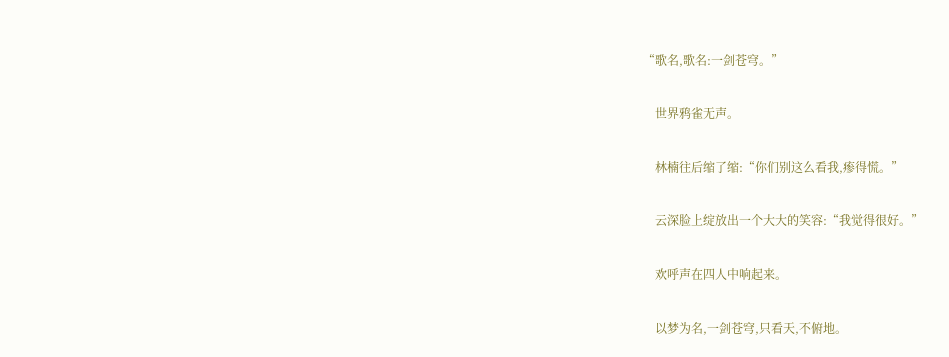“歌名,歌名:一剑苍穹。”

    世界鸦雀无声。

    林楠往后缩了缩:“你们别这么看我,瘆得慌。”

    云深脸上绽放出一个大大的笑容:“我觉得很好。”

    欢呼声在四人中响起来。

    以梦为名,一剑苍穹,只看天,不俯地。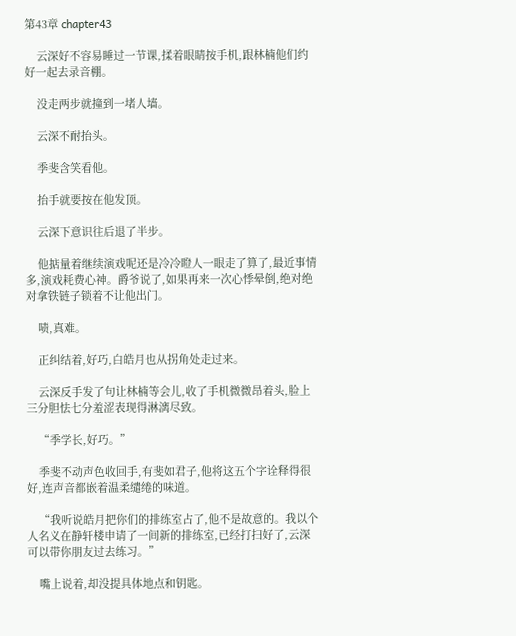第43章 chapter43

    云深好不容易睡过一节课,揉着眼睛按手机,跟林楠他们约好一起去录音棚。

    没走两步就撞到一堵人墙。

    云深不耐抬头。

    季斐含笑看他。

    抬手就要按在他发顶。

    云深下意识往后退了半步。

    他掂量着继续演戏呢还是冷冷瞪人一眼走了算了,最近事情多,演戏耗费心神。爵爷说了,如果再来一次心悸晕倒,绝对绝对拿铁链子锁着不让他出门。

    啧,真难。

    正纠结着,好巧,白皓月也从拐角处走过来。

    云深反手发了句让林楠等会儿,收了手机微微昂着头,脸上三分胆怯七分羞涩表现得淋漓尽致。

    “季学长,好巧。”

    季斐不动声色收回手,有斐如君子,他将这五个字诠释得很好,连声音都嵌着温柔缱绻的味道。

    “我听说皓月把你们的排练室占了,他不是故意的。我以个人名义在静轩楼申请了一间新的排练室,已经打扫好了,云深可以带你朋友过去练习。”

    嘴上说着,却没提具体地点和钥匙。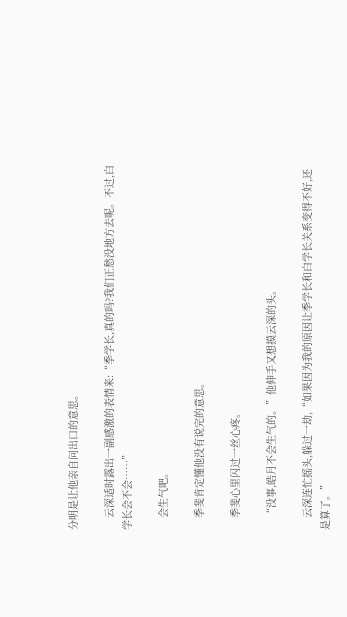分明是让他亲自问出口的意思。

    云深适时露出一副感激的表情来:“季学长,真的吗?我们正愁没地方去呢。不过,白学长会不会……”

    会生气吧。

    季斐肯定懂他没有说完的意思。

    季斐心里闪过一丝心疼。

    “没事,皓月不会生气的。”他伸手又想摸云深的头。

    云深连忙摇头,躲过一劫,“如果因为我的原因让季学长和白学长关系变得不好,还是算了。”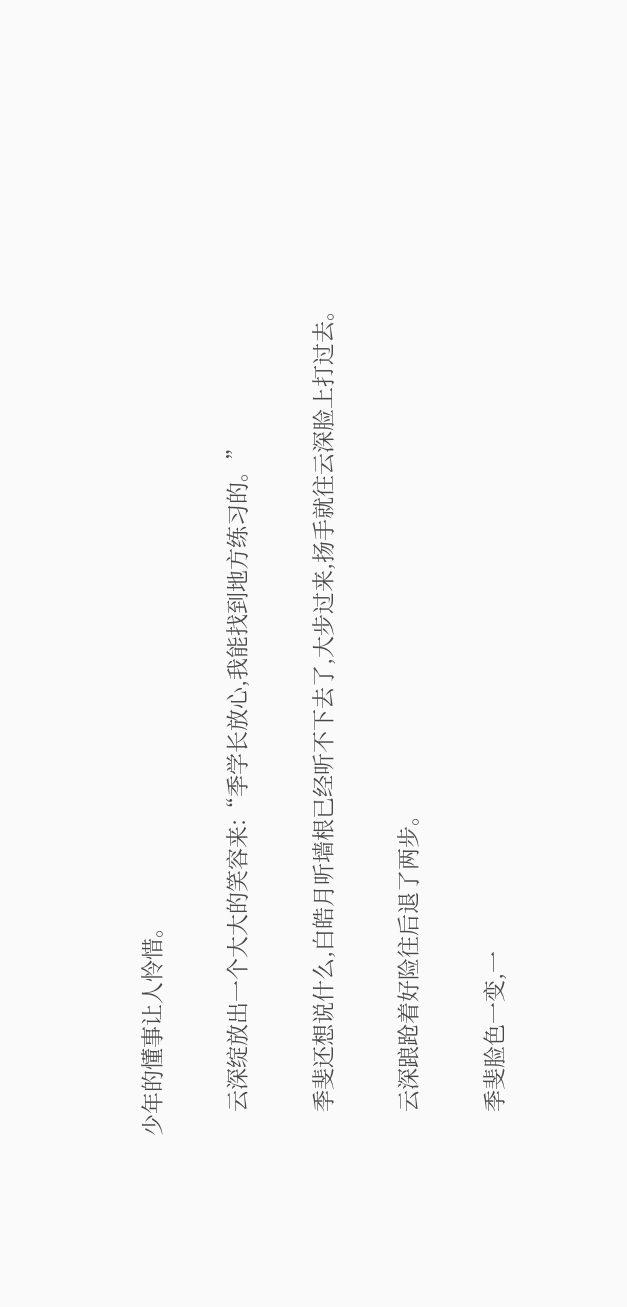少年的懂事让人怜惜。

    云深绽放出一个大大的笑容来:“季学长放心,我能找到地方练习的。”

    季斐还想说什么,白皓月听墙根已经听不下去了,大步过来,扬手就往云深脸上打过去。

    云深踉跄着好险往后退了两步。

    季斐脸色一变,一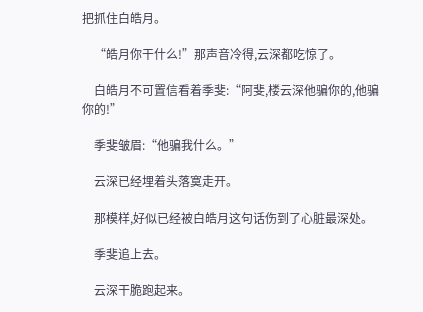把抓住白皓月。

    “皓月你干什么!”那声音冷得,云深都吃惊了。

    白皓月不可置信看着季斐:“阿斐,楼云深他骗你的,他骗你的!”

    季斐皱眉:“他骗我什么。”

    云深已经埋着头落寞走开。

    那模样,好似已经被白皓月这句话伤到了心脏最深处。

    季斐追上去。

    云深干脆跑起来。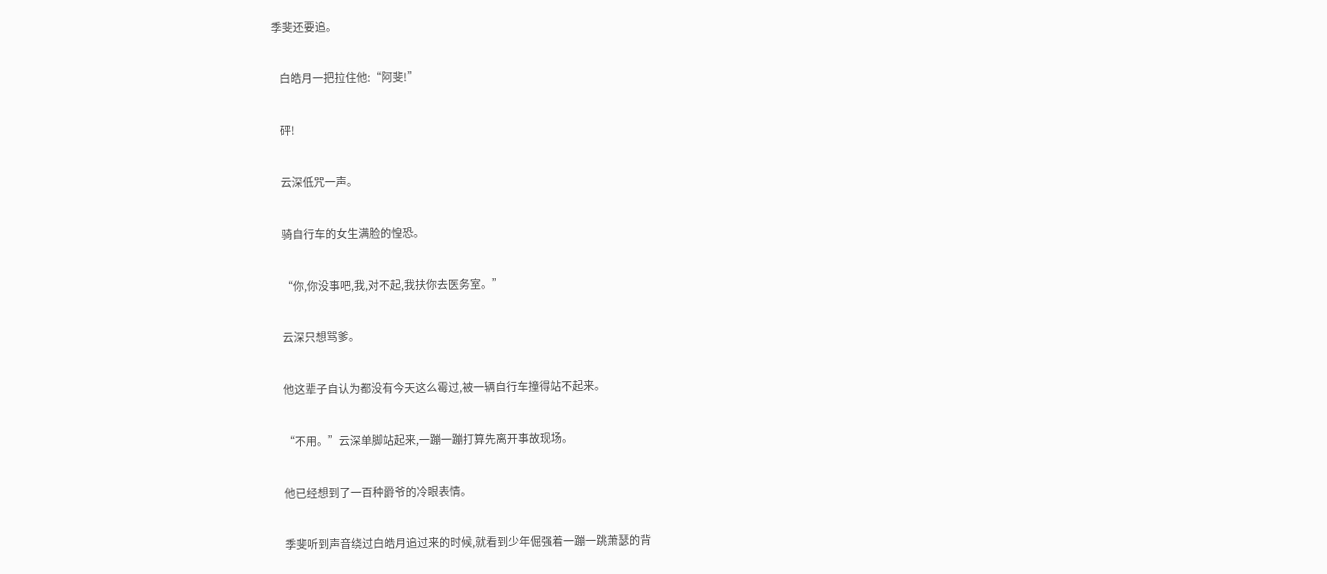季斐还要追。

    白皓月一把拉住他:“阿斐!”

    砰!

    云深低咒一声。

    骑自行车的女生满脸的惶恐。

    “你,你没事吧,我,对不起,我扶你去医务室。”

    云深只想骂爹。

    他这辈子自认为都没有今天这么霉过,被一辆自行车撞得站不起来。

    “不用。”云深单脚站起来,一蹦一蹦打算先离开事故现场。

    他已经想到了一百种爵爷的冷眼表情。

    季斐听到声音绕过白皓月追过来的时候,就看到少年倔强着一蹦一跳萧瑟的背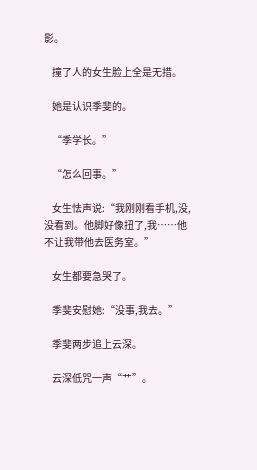影。

    撞了人的女生脸上全是无措。

    她是认识季斐的。

    “季学长。”

    “怎么回事。”

    女生怯声说:“我刚刚看手机,没,没看到。他脚好像扭了,我……他不让我带他去医务室。”

    女生都要急哭了。

    季斐安慰她:“没事,我去。”

    季斐两步追上云深。

    云深低咒一声“艹”。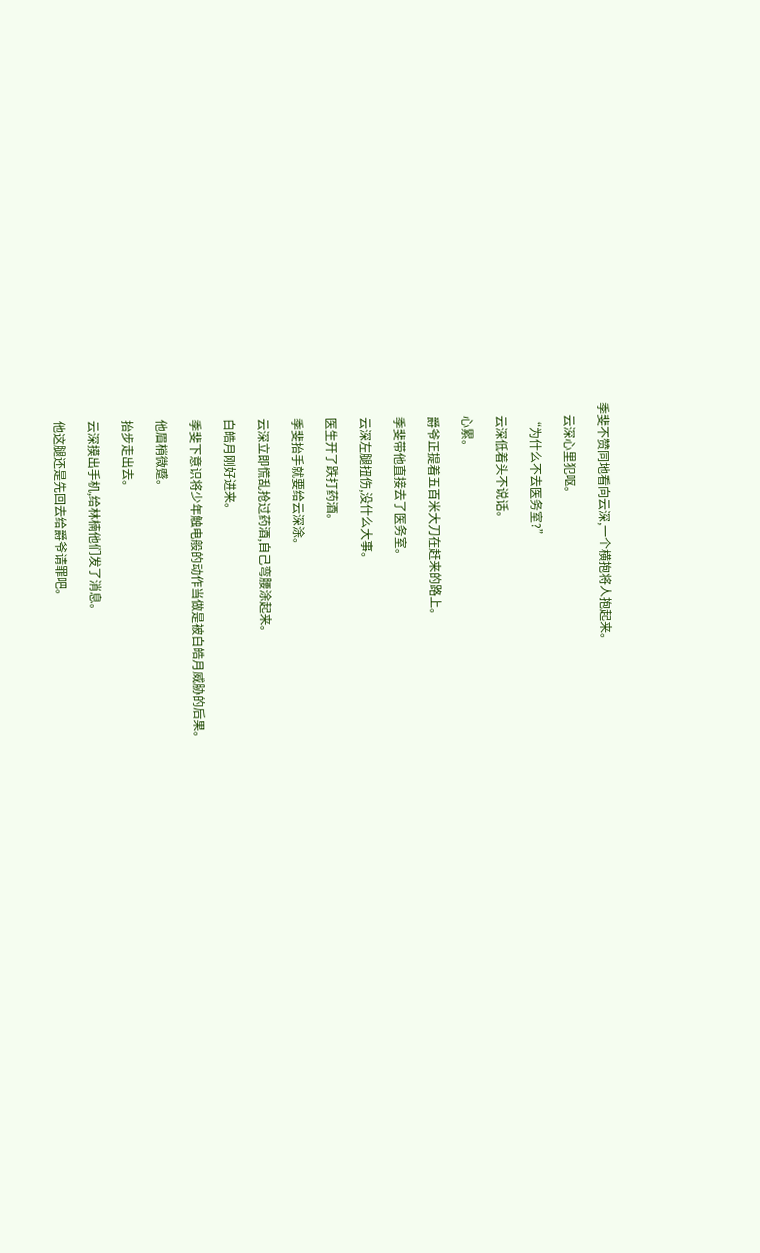季斐不赞同地看向云深,一个横抱将人抱起来。

    云深心里犯呕。

    “为什么不去医务室?”

    云深低着头不说话。

    心累。

    爵爷正提着五百米大刀在赶来的路上。

    季斐带他直接去了医务室。

    云深左腿扭伤,没什么大事。

    医生开了跌打药酒。

    季斐抬手就要给云深涂。

    云深立即慌乱抢过药酒,自己弯腰涂起来。

    白皓月刚好进来。

    季斐下意识将少年触电般的动作当做是被白皓月威胁的后果。

    他眉梢微蹙。

    抬步走出去。

    云深摸出手机,给林楠他们发了消息。

    他这腿还是先回去给爵爷请罪吧。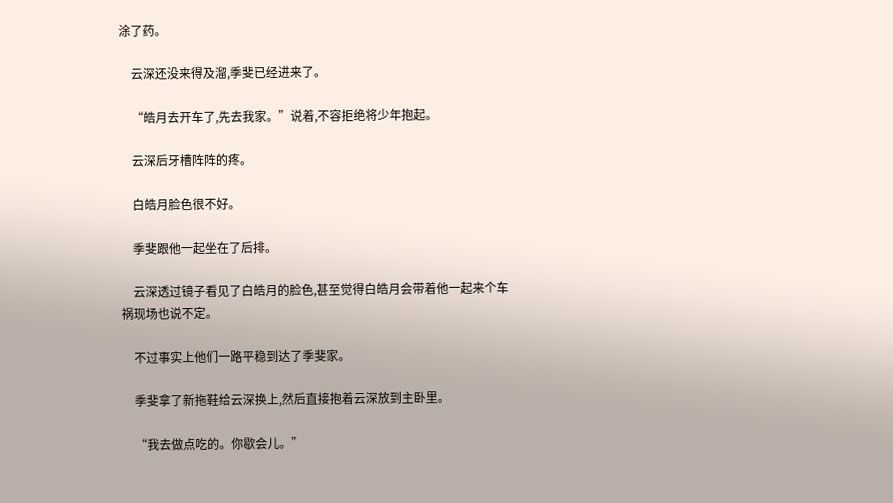涂了药。

    云深还没来得及溜,季斐已经进来了。

    “皓月去开车了,先去我家。”说着,不容拒绝将少年抱起。

    云深后牙槽阵阵的疼。

    白皓月脸色很不好。

    季斐跟他一起坐在了后排。

    云深透过镜子看见了白皓月的脸色,甚至觉得白皓月会带着他一起来个车祸现场也说不定。

    不过事实上他们一路平稳到达了季斐家。

    季斐拿了新拖鞋给云深换上,然后直接抱着云深放到主卧里。

    “我去做点吃的。你歇会儿。”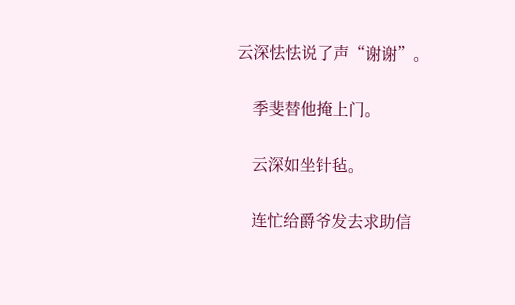云深怯怯说了声“谢谢”。

    季斐替他掩上门。

    云深如坐针毡。

    连忙给爵爷发去求助信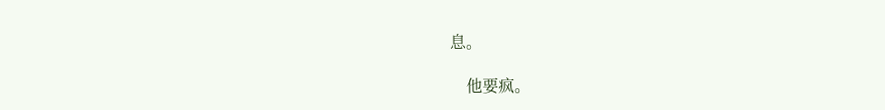息。

    他要疯。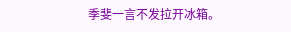季斐一言不发拉开冰箱。